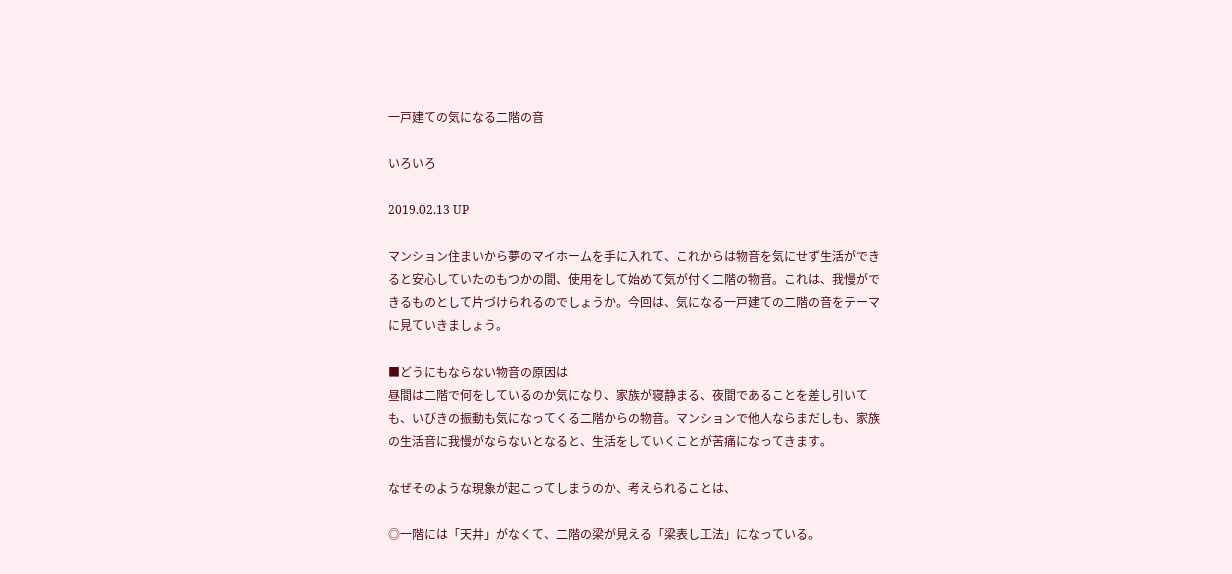一戸建ての気になる二階の音

いろいろ

2019.02.13 UP

マンション住まいから夢のマイホームを手に入れて、これからは物音を気にせず生活ができると安心していたのもつかの間、使用をして始めて気が付く二階の物音。これは、我慢ができるものとして片づけられるのでしょうか。今回は、気になる一戸建ての二階の音をテーマに見ていきましょう。

■どうにもならない物音の原因は
昼間は二階で何をしているのか気になり、家族が寝静まる、夜間であることを差し引いても、いびきの振動も気になってくる二階からの物音。マンションで他人ならまだしも、家族の生活音に我慢がならないとなると、生活をしていくことが苦痛になってきます。

なぜそのような現象が起こってしまうのか、考えられることは、

◎一階には「天井」がなくて、二階の梁が見える「梁表し工法」になっている。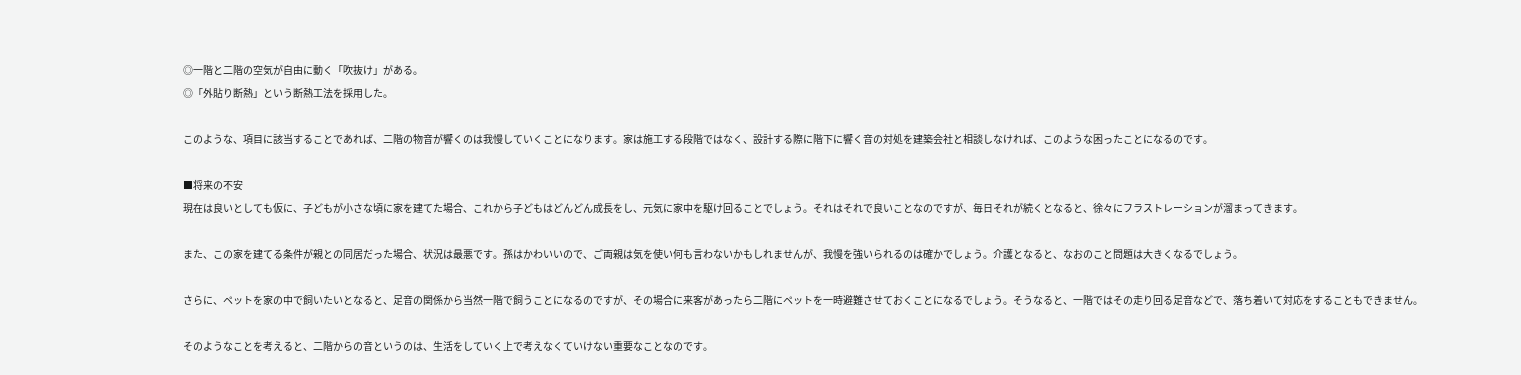◎一階と二階の空気が自由に動く「吹抜け」がある。
◎「外貼り断熱」という断熱工法を採用した。

このような、項目に該当することであれば、二階の物音が響くのは我慢していくことになります。家は施工する段階ではなく、設計する際に階下に響く音の対処を建築会社と相談しなければ、このような困ったことになるのです。

■将来の不安
現在は良いとしても仮に、子どもが小さな頃に家を建てた場合、これから子どもはどんどん成長をし、元気に家中を駆け回ることでしょう。それはそれで良いことなのですが、毎日それが続くとなると、徐々にフラストレーションが溜まってきます。

また、この家を建てる条件が親との同居だった場合、状況は最悪です。孫はかわいいので、ご両親は気を使い何も言わないかもしれませんが、我慢を強いられるのは確かでしょう。介護となると、なおのこと問題は大きくなるでしょう。

さらに、ペットを家の中で飼いたいとなると、足音の関係から当然一階で飼うことになるのですが、その場合に来客があったら二階にペットを一時避難させておくことになるでしょう。そうなると、一階ではその走り回る足音などで、落ち着いて対応をすることもできません。

そのようなことを考えると、二階からの音というのは、生活をしていく上で考えなくていけない重要なことなのです。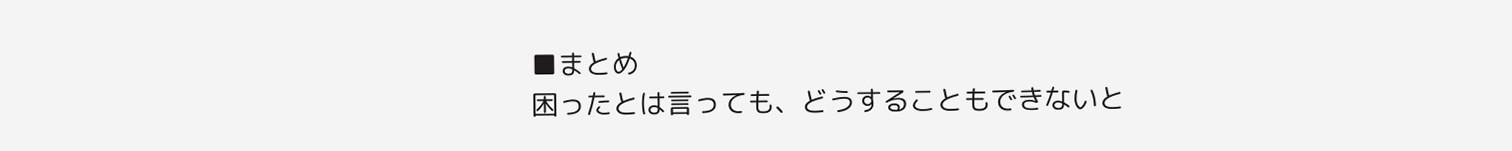■まとめ
困ったとは言っても、どうすることもできないと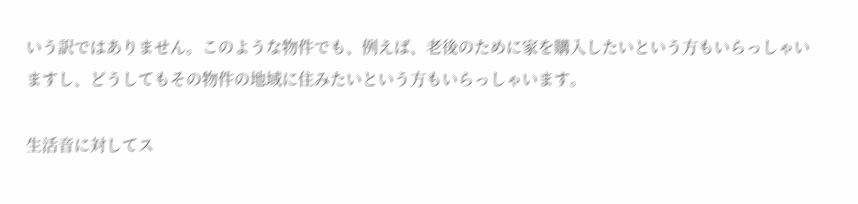いう訳ではありません。このような物件でも、例えば、老後のために家を購入したいという方もいらっしゃいますし、どうしてもその物件の地域に住みたいという方もいらっしゃいます。

生活音に対してス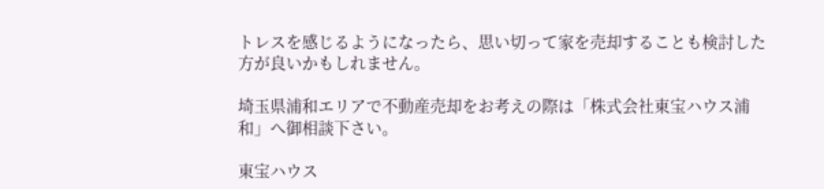トレスを感じるようになったら、思い切って家を売却することも検討した方が良いかもしれません。

埼玉県浦和エリアで不動産売却をお考えの際は「株式会社東宝ハウス浦和」へ御相談下さい。

東宝ハウス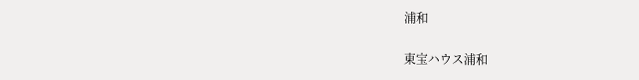浦和

東宝ハウス浦和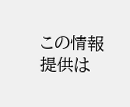この情報提供は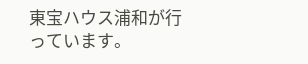東宝ハウス浦和が行っています。